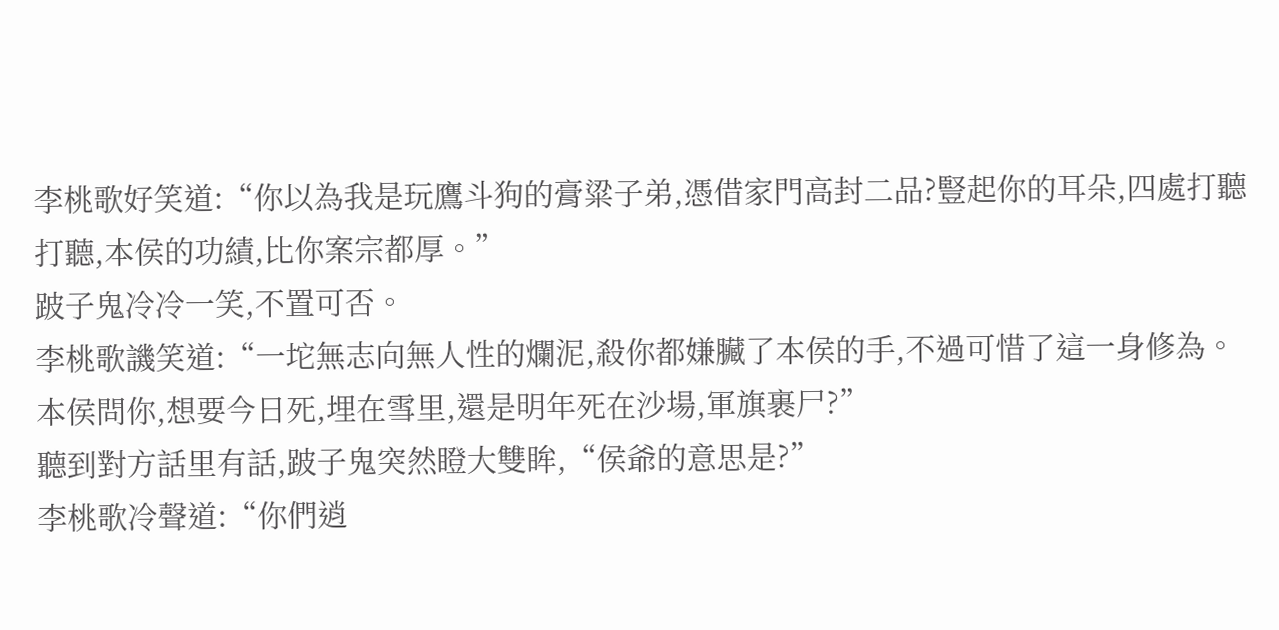李桃歌好笑道:“你以為我是玩鷹斗狗的膏粱子弟,憑借家門高封二品?豎起你的耳朵,四處打聽打聽,本侯的功績,比你案宗都厚。”
跛子鬼冷冷一笑,不置可否。
李桃歌譏笑道:“一坨無志向無人性的爛泥,殺你都嫌臟了本侯的手,不過可惜了這一身修為。本侯問你,想要今日死,埋在雪里,還是明年死在沙場,軍旗裹尸?”
聽到對方話里有話,跛子鬼突然瞪大雙眸,“侯爺的意思是?”
李桃歌冷聲道:“你們逍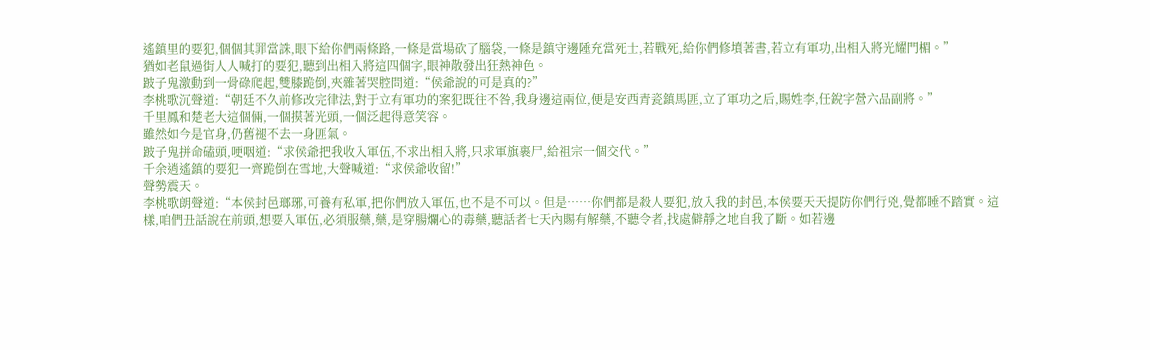遙鎮里的要犯,個個其罪當誅,眼下給你們兩條路,一條是當場砍了腦袋,一條是鎮守邊陲充當死士,若戰死,給你們修墳著書,若立有軍功,出相入將光耀門楣。”
猶如老鼠過街人人喊打的要犯,聽到出相入將這四個字,眼神散發出狂熱神色。
跛子鬼激動到一骨碌爬起,雙膝跪倒,夾雜著哭腔問道:“侯爺說的可是真的?”
李桃歌沉聲道:“朝廷不久前修改完律法,對于立有軍功的案犯既往不咎,我身邊這兩位,便是安西青瓷鎮馬匪,立了軍功之后,賜姓李,任銳字營六品副將。”
千里鳳和楚老大這個倆,一個摸著光頭,一個泛起得意笑容。
雖然如今是官身,仍舊褪不去一身匪氣。
跛子鬼拼命磕頭,哽咽道:“求侯爺把我收入軍伍,不求出相入將,只求軍旗裹尸,給祖宗一個交代。”
千余逍遙鎮的要犯一齊跪倒在雪地,大聲喊道:“求侯爺收留!”
聲勢震天。
李桃歌朗聲道:“本侯封邑瑯琊,可養有私軍,把你們放入軍伍,也不是不可以。但是……你們都是殺人要犯,放入我的封邑,本侯要天天提防你們行兇,覺都睡不踏實。這樣,咱們丑話說在前頭,想要入軍伍,必須服藥,藥,是穿腸爛心的毒藥,聽話者七天內賜有解藥,不聽令者,找處僻靜之地自我了斷。如若邊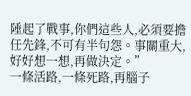陲起了戰事,你們這些人,必須要擔任先鋒,不可有半句怨。事關重大,好好想一想,再做決定。”
一條活路,一條死路,再腦子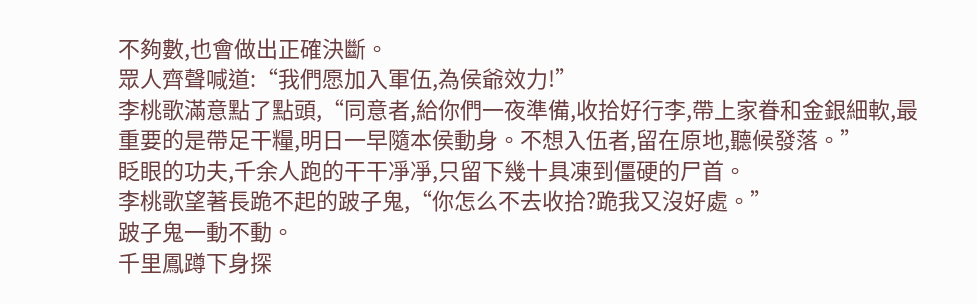不夠數,也會做出正確決斷。
眾人齊聲喊道:“我們愿加入軍伍,為侯爺效力!”
李桃歌滿意點了點頭,“同意者,給你們一夜準備,收拾好行李,帶上家眷和金銀細軟,最重要的是帶足干糧,明日一早隨本侯動身。不想入伍者,留在原地,聽候發落。”
眨眼的功夫,千余人跑的干干凈凈,只留下幾十具凍到僵硬的尸首。
李桃歌望著長跪不起的跛子鬼,“你怎么不去收拾?跪我又沒好處。”
跛子鬼一動不動。
千里鳳蹲下身探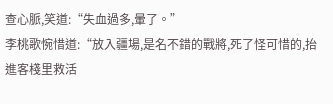查心脈,笑道:“失血過多,暈了。”
李桃歌惋惜道:“放入疆場,是名不錯的戰將,死了怪可惜的,抬進客棧里救活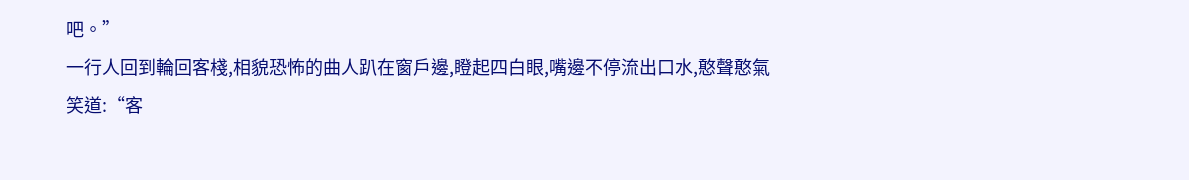吧。”
一行人回到輪回客棧,相貌恐怖的曲人趴在窗戶邊,瞪起四白眼,嘴邊不停流出口水,憨聲憨氣笑道:“客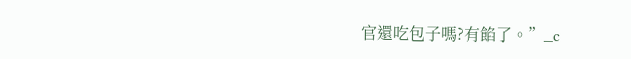官還吃包子嗎?有餡了。”_c